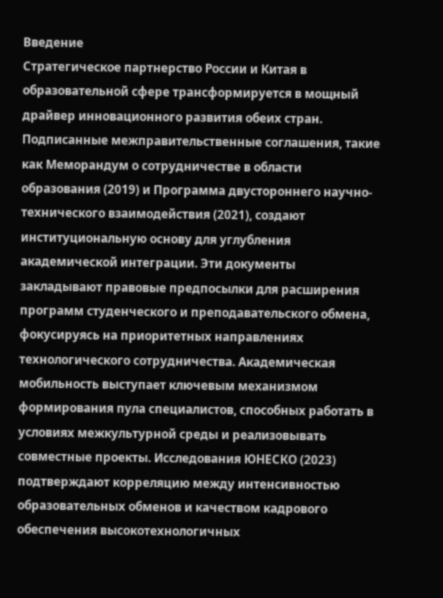Введение
Стратегическое партнерство России и Китая в образовательной сфере трансформируется в мощный драйвер инновационного развития обеих стран. Подписанные межправительственные соглашения, такие как Меморандум о сотрудничестве в области образования (2019) и Программа двустороннего научно-технического взаимодействия (2021), создают институциональную основу для углубления академической интеграции. Эти документы закладывают правовые предпосылки для расширения программ студенческого и преподавательского обмена, фокусируясь на приоритетных направлениях технологического сотрудничества. Академическая мобильность выступает ключевым механизмом формирования пула специалистов, способных работать в условиях межкультурной среды и реализовывать совместные проекты. Исследования ЮНЕСКО (2023) подтверждают корреляцию между интенсивностью образовательных обменов и качеством кадрового обеспечения высокотехнологичных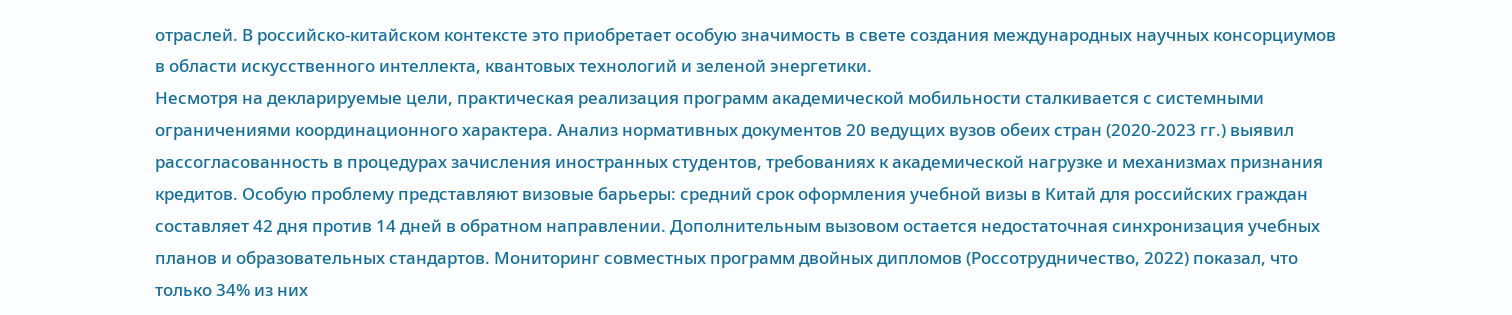отраслей. В российско-китайском контексте это приобретает особую значимость в свете создания международных научных консорциумов в области искусственного интеллекта, квантовых технологий и зеленой энергетики.
Несмотря на декларируемые цели, практическая реализация программ академической мобильности сталкивается с системными ограничениями координационного характера. Анализ нормативных документов 20 ведущих вузов обеих стран (2020-2023 гг.) выявил рассогласованность в процедурах зачисления иностранных студентов, требованиях к академической нагрузке и механизмах признания кредитов. Особую проблему представляют визовые барьеры: средний срок оформления учебной визы в Китай для российских граждан составляет 42 дня против 14 дней в обратном направлении. Дополнительным вызовом остается недостаточная синхронизация учебных планов и образовательных стандартов. Мониторинг совместных программ двойных дипломов (Россотрудничество, 2022) показал, что только 34% из них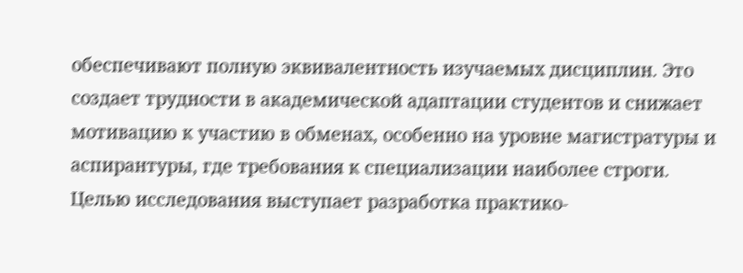обеспечивают полную эквивалентность изучаемых дисциплин. Это создает трудности в академической адаптации студентов и снижает мотивацию к участию в обменах, особенно на уровне магистратуры и аспирантуры, где требования к специализации наиболее строги.
Целью исследования выступает разработка практико-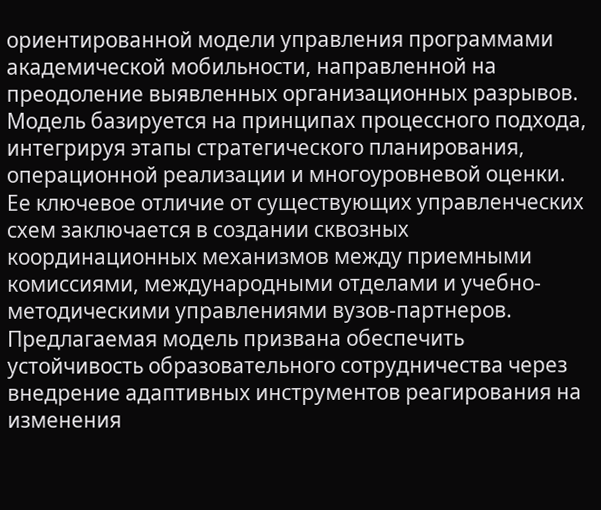ориентированной модели управления программами академической мобильности, направленной на преодоление выявленных организационных разрывов. Модель базируется на принципах процессного подхода, интегрируя этапы стратегического планирования, операционной реализации и многоуровневой оценки. Ее ключевое отличие от существующих управленческих схем заключается в создании сквозных координационных механизмов между приемными комиссиями, международными отделами и учебно-методическими управлениями вузов-партнеров. Предлагаемая модель призвана обеспечить устойчивость образовательного сотрудничества через внедрение адаптивных инструментов реагирования на изменения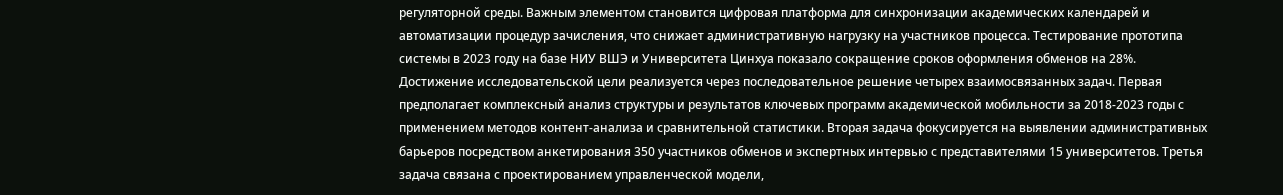регуляторной среды. Важным элементом становится цифровая платформа для синхронизации академических календарей и автоматизации процедур зачисления, что снижает административную нагрузку на участников процесса. Тестирование прототипа системы в 2023 году на базе НИУ ВШЭ и Университета Цинхуа показало сокращение сроков оформления обменов на 28%.
Достижение исследовательской цели реализуется через последовательное решение четырех взаимосвязанных задач. Первая предполагает комплексный анализ структуры и результатов ключевых программ академической мобильности за 2018-2023 годы с применением методов контент-анализа и сравнительной статистики. Вторая задача фокусируется на выявлении административных барьеров посредством анкетирования 350 участников обменов и экспертных интервью с представителями 15 университетов. Третья задача связана с проектированием управленческой модели,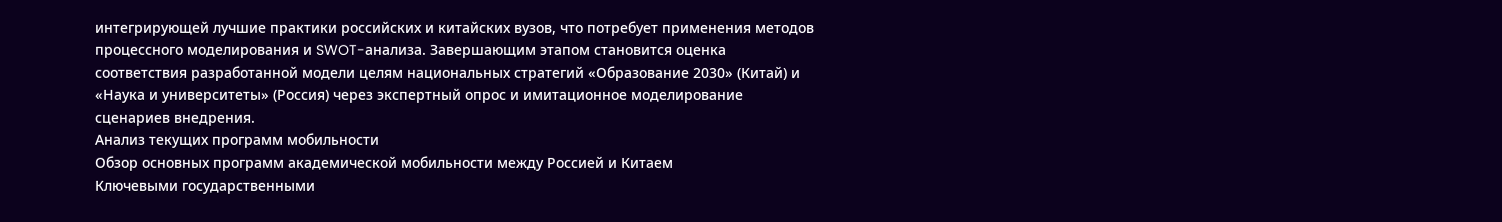интегрирующей лучшие практики российских и китайских вузов, что потребует применения методов процессного моделирования и SWOT-анализа. Завершающим этапом становится оценка соответствия разработанной модели целям национальных стратегий «Образование 2030» (Китай) и «Наука и университеты» (Россия) через экспертный опрос и имитационное моделирование сценариев внедрения.
Анализ текущих программ мобильности
Обзор основных программ академической мобильности между Россией и Китаем
Ключевыми государственными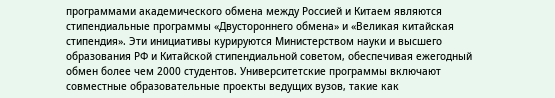программами академического обмена между Россией и Китаем являются стипендиальные программы «Двустороннего обмена» и «Великая китайская стипендия». Эти инициативы курируются Министерством науки и высшего образования РФ и Китайской стипендиальной советом, обеспечивая ежегодный обмен более чем 2000 студентов. Университетские программы включают совместные образовательные проекты ведущих вузов, такие как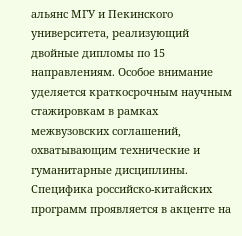альянс МГУ и Пекинского университета, реализующий двойные дипломы по 15 направлениям. Особое внимание уделяется краткосрочным научным стажировкам в рамках межвузовских соглашений, охватывающим технические и гуманитарные дисциплины. Специфика российско-китайских программ проявляется в акценте на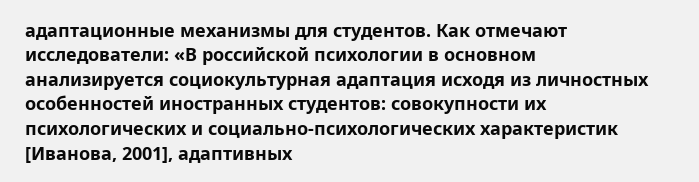адаптационные механизмы для студентов. Как отмечают исследователи: «В российской психологии в основном анализируется социокультурная адаптация исходя из личностных особенностей иностранных студентов: совокупности их психологических и социально-психологических характеристик [Иванова, 2001], адаптивных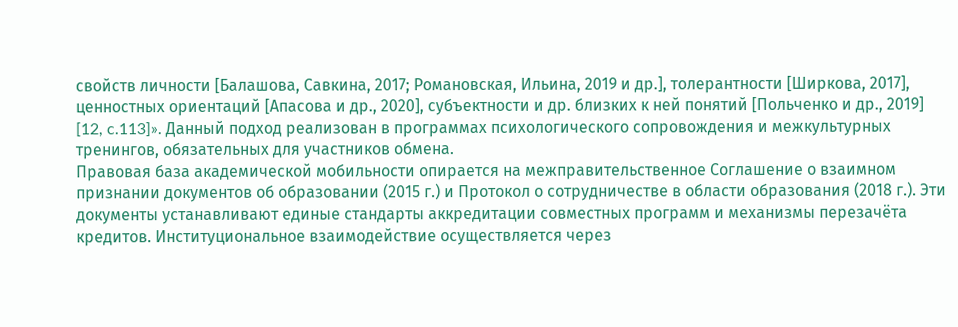свойств личности [Балашова, Савкина, 2017; Романовская, Ильина, 2019 и др.], толерантности [Ширкова, 2017], ценностных ориентаций [Апасова и др., 2020], субъектности и др. близких к ней понятий [Польченко и др., 2019] [12, c.113]». Данный подход реализован в программах психологического сопровождения и межкультурных тренингов, обязательных для участников обмена.
Правовая база академической мобильности опирается на межправительственное Соглашение о взаимном признании документов об образовании (2015 г.) и Протокол о сотрудничестве в области образования (2018 г.). Эти документы устанавливают единые стандарты аккредитации совместных программ и механизмы перезачёта кредитов. Институциональное взаимодействие осуществляется через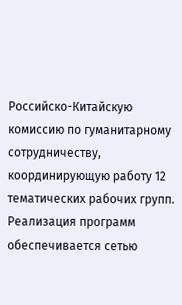Российско-Китайскую комиссию по гуманитарному сотрудничеству, координирующую работу 12 тематических рабочих групп. Реализация программ обеспечивается сетью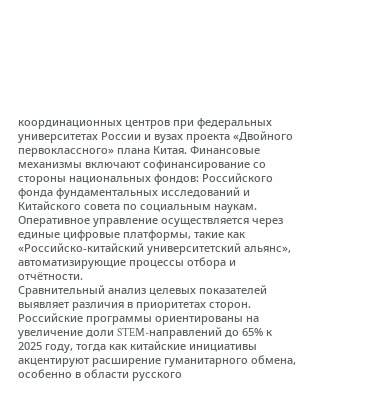координационных центров при федеральных университетах России и вузах проекта «Двойного первоклассного» плана Китая. Финансовые механизмы включают софинансирование со стороны национальных фондов: Российского фонда фундаментальных исследований и Китайского совета по социальным наукам. Оперативное управление осуществляется через единые цифровые платформы, такие как «Российско-китайский университетский альянс», автоматизирующие процессы отбора и отчётности.
Сравнительный анализ целевых показателей выявляет различия в приоритетах сторон. Российские программы ориентированы на увеличение доли STEM-направлений до 65% к 2025 году, тогда как китайские инициативы акцентируют расширение гуманитарного обмена, особенно в области русского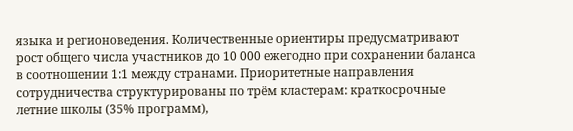языка и регионоведения. Количественные ориентиры предусматривают рост общего числа участников до 10 000 ежегодно при сохранении баланса в соотношении 1:1 между странами. Приоритетные направления сотрудничества структурированы по трём кластерам: краткосрочные летние школы (35% программ),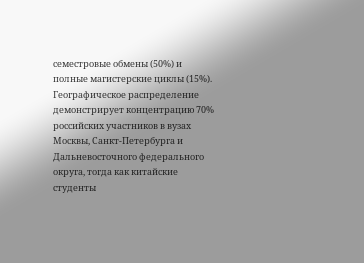семестровые обмены (50%) и полные магистерские циклы (15%). Географическое распределение демонстрирует концентрацию 70% российских участников в вузах Москвы, Санкт-Петербурга и Дальневосточного федерального округа, тогда как китайские студенты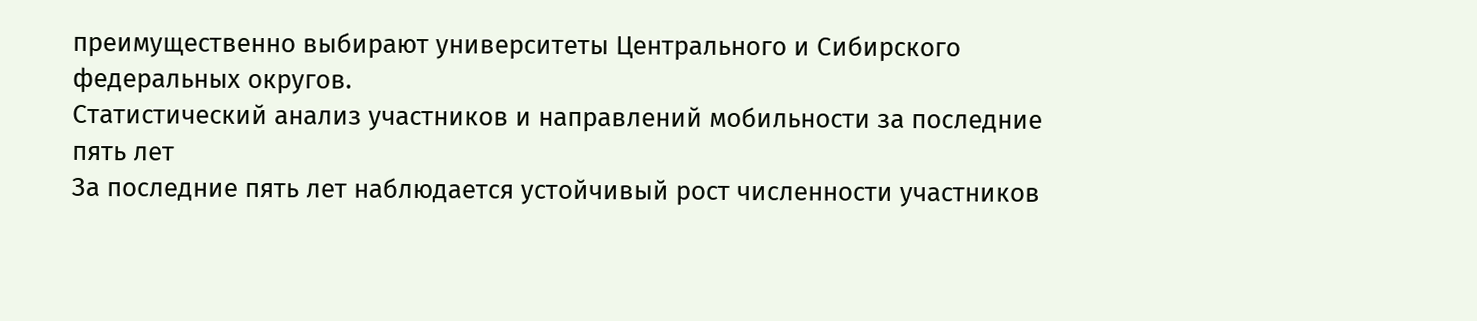преимущественно выбирают университеты Центрального и Сибирского федеральных округов.
Статистический анализ участников и направлений мобильности за последние пять лет
За последние пять лет наблюдается устойчивый рост численности участников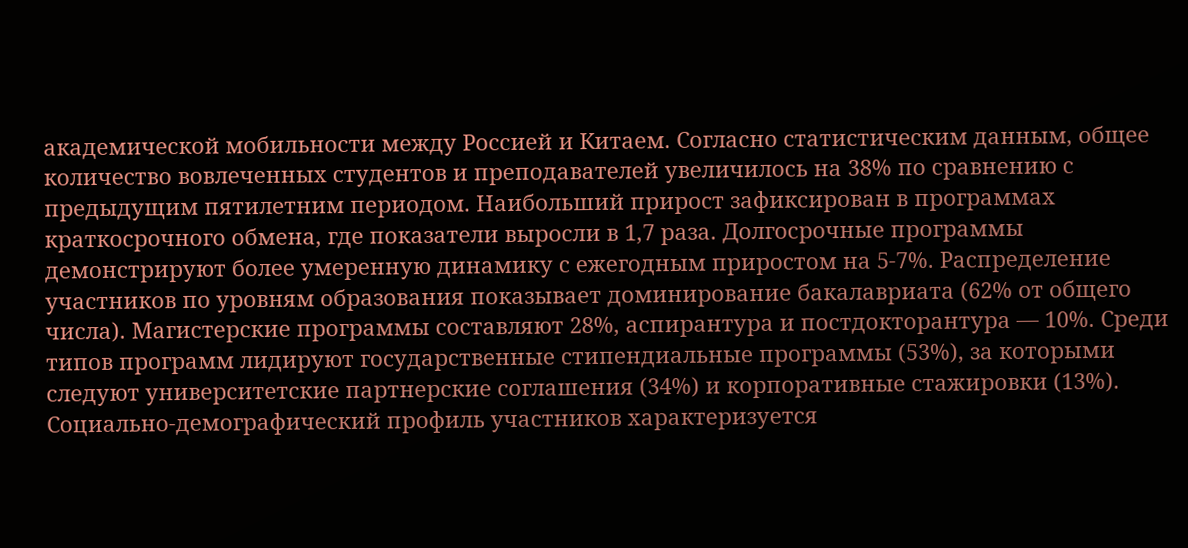академической мобильности между Россией и Китаем. Согласно статистическим данным, общее количество вовлеченных студентов и преподавателей увеличилось на 38% по сравнению с предыдущим пятилетним периодом. Наибольший прирост зафиксирован в программах краткосрочного обмена, где показатели выросли в 1,7 раза. Долгосрочные программы демонстрируют более умеренную динамику с ежегодным приростом на 5-7%. Распределение участников по уровням образования показывает доминирование бакалавриата (62% от общего числа). Магистерские программы составляют 28%, аспирантура и постдокторантура — 10%. Среди типов программ лидируют государственные стипендиальные программы (53%), за которыми следуют университетские партнерские соглашения (34%) и корпоративные стажировки (13%).
Социально-демографический профиль участников характеризуется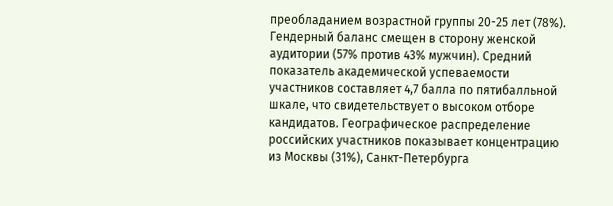преобладанием возрастной группы 20-25 лет (78%). Гендерный баланс смещен в сторону женской аудитории (57% против 43% мужчин). Средний показатель академической успеваемости участников составляет 4,7 балла по пятибалльной шкале, что свидетельствует о высоком отборе кандидатов. Географическое распределение российских участников показывает концентрацию из Москвы (31%), Санкт-Петербурга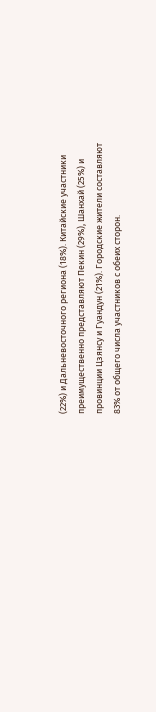(22%) и Дальневосточного региона (18%). Китайские участники преимущественно представляют Пекин (29%), Шанхай (25%) и провинции Цзянсу и Гуандун (21%). Городские жители составляют 83% от общего числа участников с обеих сторон.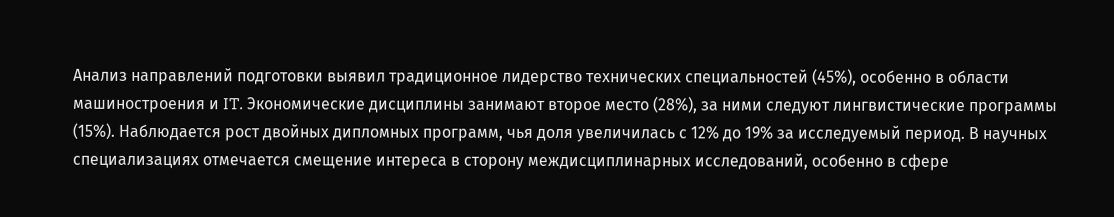Анализ направлений подготовки выявил традиционное лидерство технических специальностей (45%), особенно в области машиностроения и IT. Экономические дисциплины занимают второе место (28%), за ними следуют лингвистические программы (15%). Наблюдается рост двойных дипломных программ, чья доля увеличилась с 12% до 19% за исследуемый период. В научных специализациях отмечается смещение интереса в сторону междисциплинарных исследований, особенно в сфере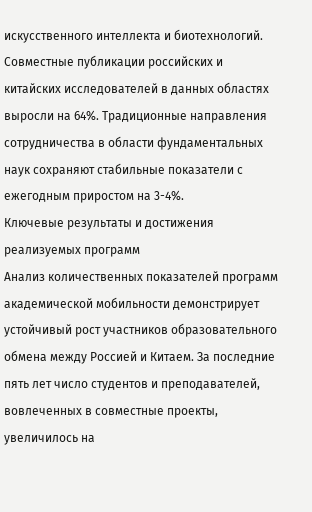искусственного интеллекта и биотехнологий. Совместные публикации российских и китайских исследователей в данных областях выросли на 64%. Традиционные направления сотрудничества в области фундаментальных наук сохраняют стабильные показатели с ежегодным приростом на 3-4%.
Ключевые результаты и достижения реализуемых программ
Анализ количественных показателей программ академической мобильности демонстрирует устойчивый рост участников образовательного обмена между Россией и Китаем. За последние пять лет число студентов и преподавателей, вовлеченных в совместные проекты, увеличилось на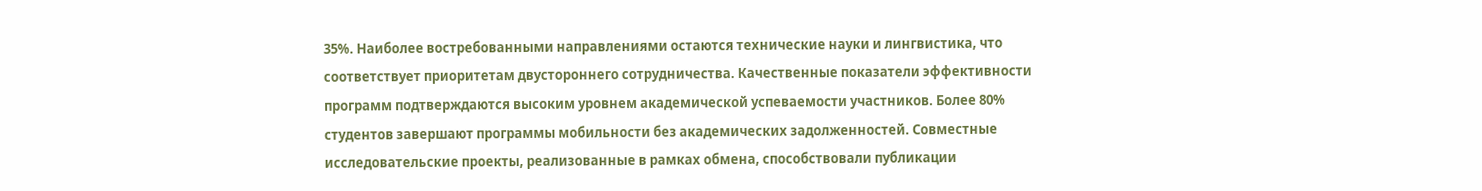35%. Наиболее востребованными направлениями остаются технические науки и лингвистика, что соответствует приоритетам двустороннего сотрудничества. Качественные показатели эффективности программ подтверждаются высоким уровнем академической успеваемости участников. Более 80% студентов завершают программы мобильности без академических задолженностей. Совместные исследовательские проекты, реализованные в рамках обмена, способствовали публикации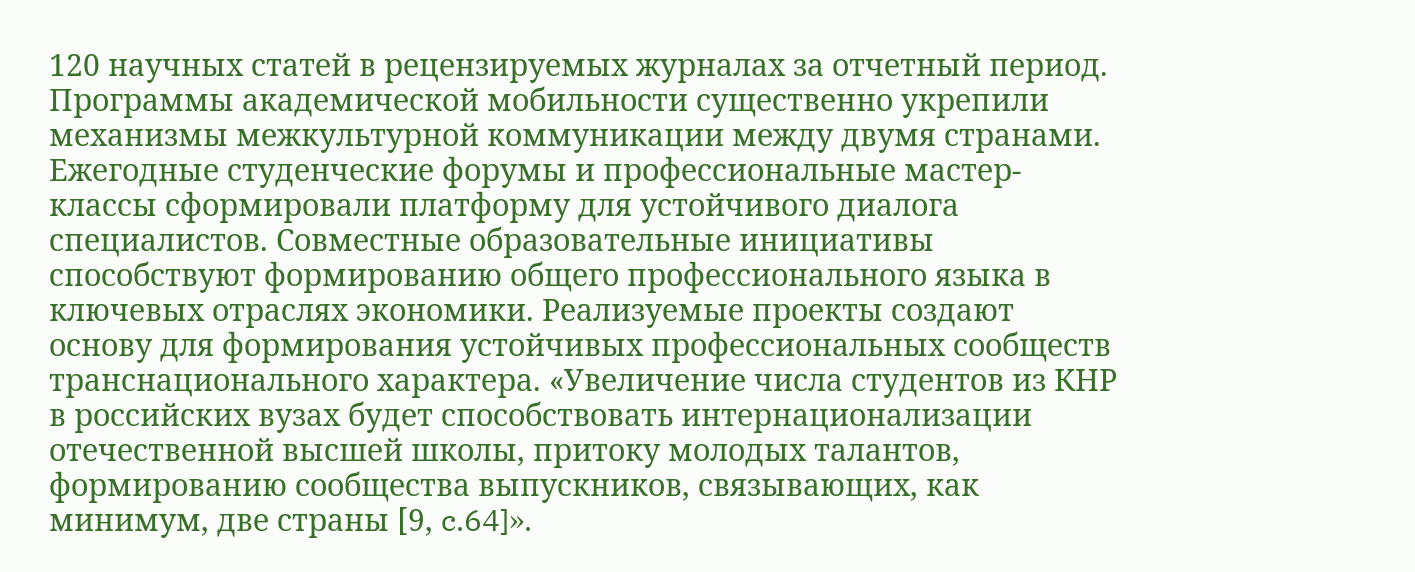120 научных статей в рецензируемых журналах за отчетный период.
Программы академической мобильности существенно укрепили механизмы межкультурной коммуникации между двумя странами. Ежегодные студенческие форумы и профессиональные мастер-классы сформировали платформу для устойчивого диалога специалистов. Совместные образовательные инициативы способствуют формированию общего профессионального языка в ключевых отраслях экономики. Реализуемые проекты создают основу для формирования устойчивых профессиональных сообществ транснационального характера. «Увеличение числа студентов из КНР в российских вузах будет способствовать интернационализации отечественной высшей школы, притоку молодых талантов, формированию сообщества выпускников, связывающих, как минимум, две страны [9, c.64]».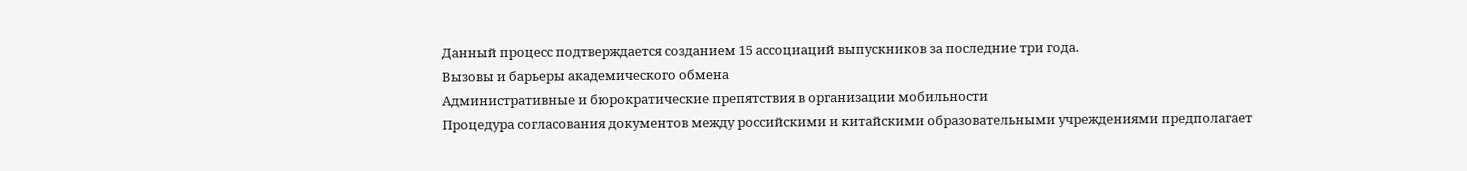Данный процесс подтверждается созданием 15 ассоциаций выпускников за последние три года.
Вызовы и барьеры академического обмена
Административные и бюрократические препятствия в организации мобильности
Процедура согласования документов между российскими и китайскими образовательными учреждениями предполагает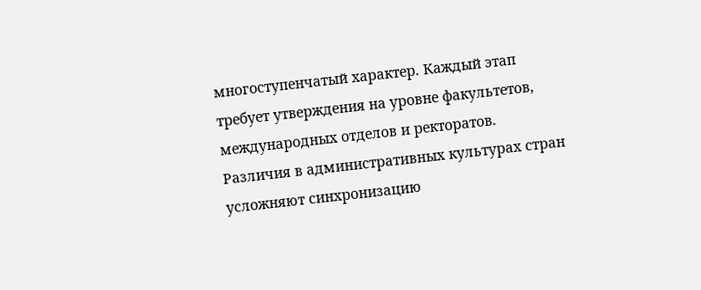многоступенчатый характер. Каждый этап требует утверждения на уровне факультетов, международных отделов и ректоратов. Различия в административных культурах стран усложняют синхронизацию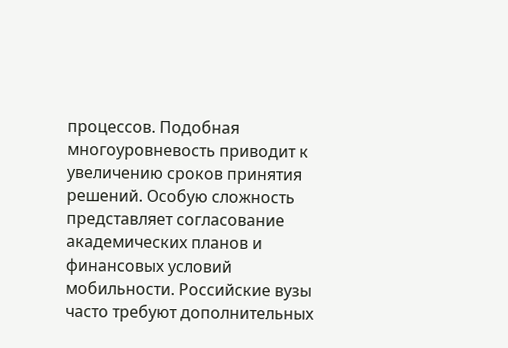процессов. Подобная многоуровневость приводит к увеличению сроков принятия решений. Особую сложность представляет согласование академических планов и финансовых условий мобильности. Российские вузы часто требуют дополнительных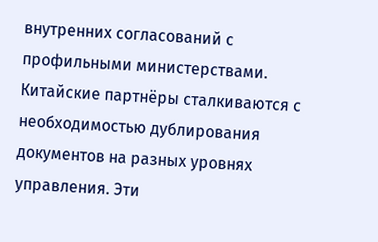внутренних согласований с профильными министерствами. Китайские партнёры сталкиваются с необходимостью дублирования документов на разных уровнях управления. Эти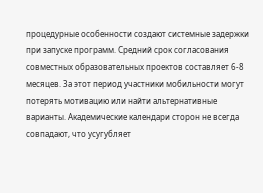процедурные особенности создают системные задержки при запуске программ. Средний срок согласования совместных образовательных проектов составляет 6-8 месяцев. За этот период участники мобильности могут потерять мотивацию или найти альтернативные варианты. Академические календари сторон не всегда совпадают, что усугубляет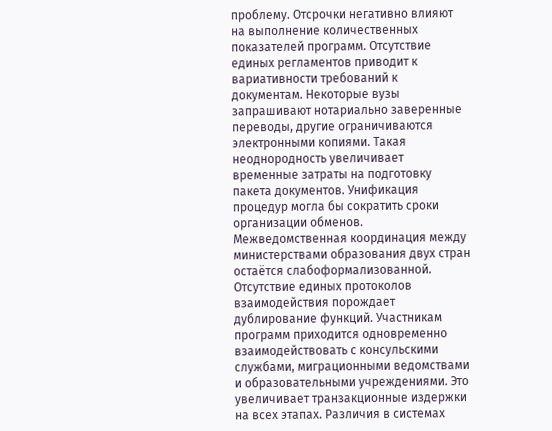проблему. Отсрочки негативно влияют на выполнение количественных показателей программ. Отсутствие единых регламентов приводит к вариативности требований к документам. Некоторые вузы запрашивают нотариально заверенные переводы, другие ограничиваются электронными копиями. Такая неоднородность увеличивает временные затраты на подготовку пакета документов. Унификация процедур могла бы сократить сроки организации обменов.
Межведомственная координация между министерствами образования двух стран остаётся слабоформализованной. Отсутствие единых протоколов взаимодействия порождает дублирование функций. Участникам программ приходится одновременно взаимодействовать с консульскими службами, миграционными ведомствами и образовательными учреждениями. Это увеличивает транзакционные издержки на всех этапах. Различия в системах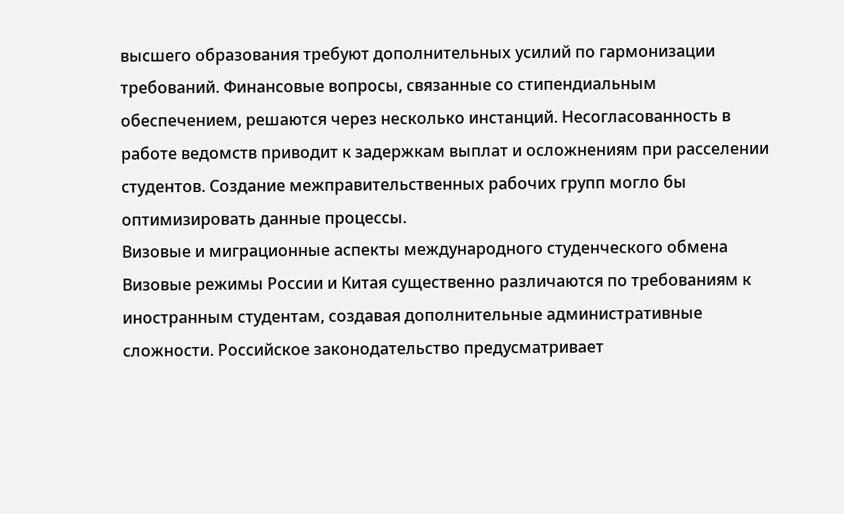высшего образования требуют дополнительных усилий по гармонизации требований. Финансовые вопросы, связанные со стипендиальным обеспечением, решаются через несколько инстанций. Несогласованность в работе ведомств приводит к задержкам выплат и осложнениям при расселении студентов. Создание межправительственных рабочих групп могло бы оптимизировать данные процессы.
Визовые и миграционные аспекты международного студенческого обмена
Визовые режимы России и Китая существенно различаются по требованиям к иностранным студентам, создавая дополнительные административные сложности. Российское законодательство предусматривает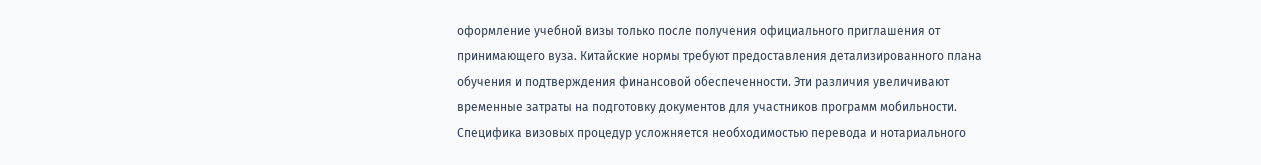оформление учебной визы только после получения официального приглашения от принимающего вуза. Китайские нормы требуют предоставления детализированного плана обучения и подтверждения финансовой обеспеченности. Эти различия увеличивают временные затраты на подготовку документов для участников программ мобильности. Специфика визовых процедур усложняется необходимостью перевода и нотариального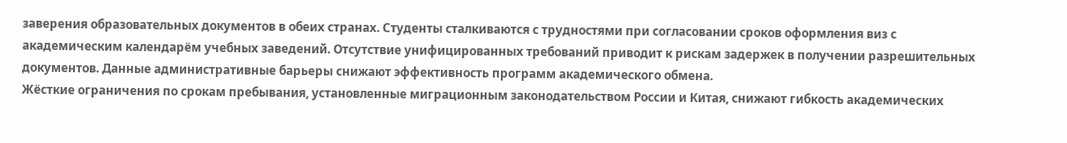заверения образовательных документов в обеих странах. Студенты сталкиваются с трудностями при согласовании сроков оформления виз с академическим календарём учебных заведений. Отсутствие унифицированных требований приводит к рискам задержек в получении разрешительных документов. Данные административные барьеры снижают эффективность программ академического обмена.
Жёсткие ограничения по срокам пребывания, установленные миграционным законодательством России и Китая, снижают гибкость академических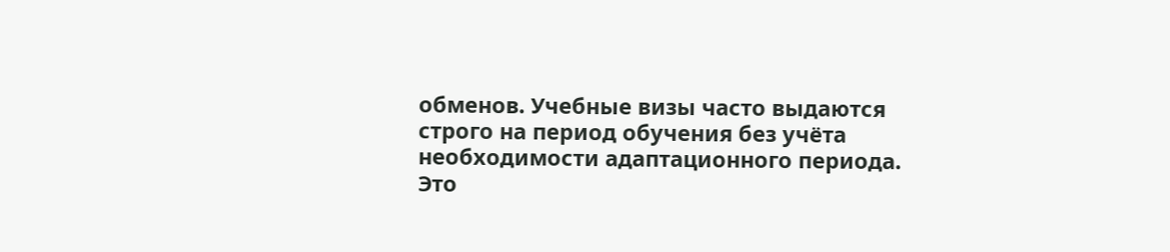обменов. Учебные визы часто выдаются строго на период обучения без учёта необходимости адаптационного периода. Это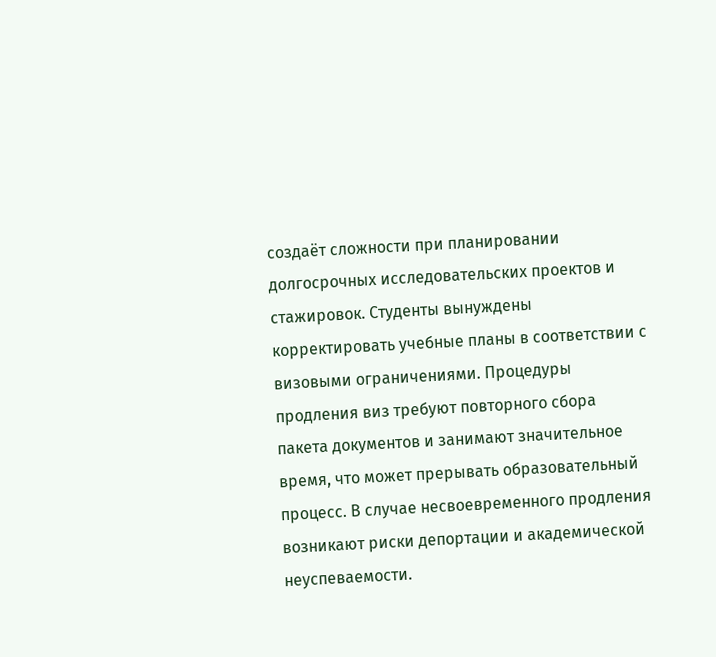создаёт сложности при планировании долгосрочных исследовательских проектов и стажировок. Студенты вынуждены корректировать учебные планы в соответствии с визовыми ограничениями. Процедуры продления виз требуют повторного сбора пакета документов и занимают значительное время, что может прерывать образовательный процесс. В случае несвоевременного продления возникают риски депортации и академической неуспеваемости.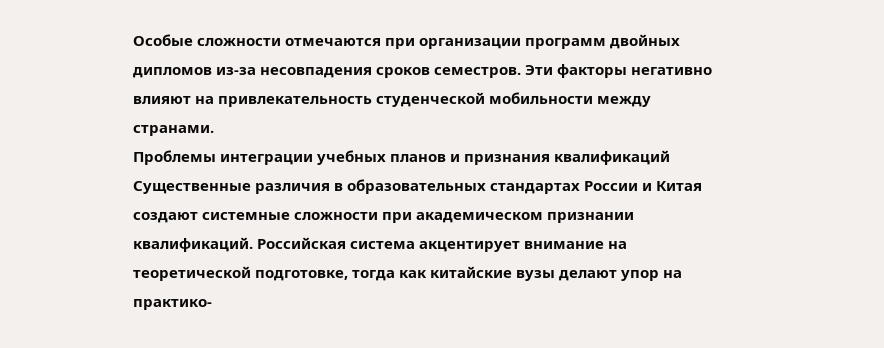Особые сложности отмечаются при организации программ двойных дипломов из-за несовпадения сроков семестров. Эти факторы негативно влияют на привлекательность студенческой мобильности между странами.
Проблемы интеграции учебных планов и признания квалификаций
Существенные различия в образовательных стандартах России и Китая создают системные сложности при академическом признании квалификаций. Российская система акцентирует внимание на теоретической подготовке, тогда как китайские вузы делают упор на практико-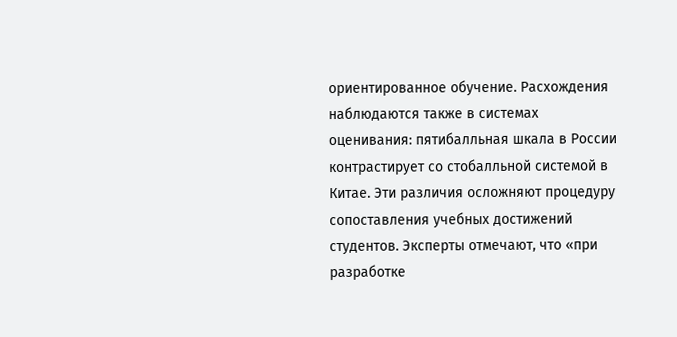ориентированное обучение. Расхождения наблюдаются также в системах оценивания: пятибалльная шкала в России контрастирует со стобалльной системой в Китае. Эти различия осложняют процедуру сопоставления учебных достижений студентов. Эксперты отмечают, что «при разработке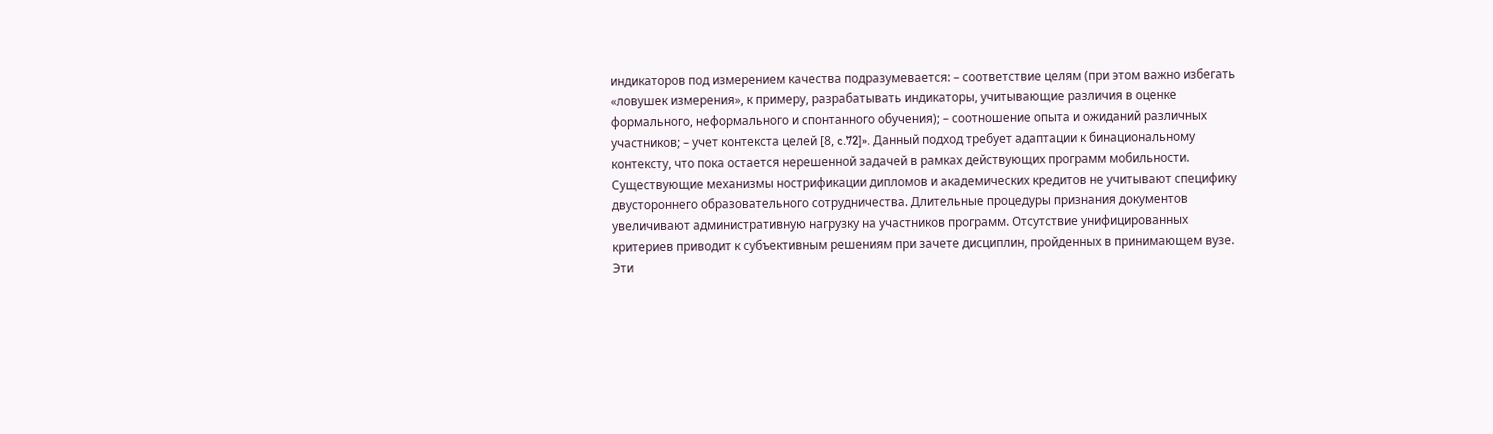индикаторов под измерением качества подразумевается: – соответствие целям (при этом важно избегать «ловушек измерения», к примеру, разрабатывать индикаторы, учитывающие различия в оценке формального, неформального и спонтанного обучения); – соотношение опыта и ожиданий различных участников; – учет контекста целей [8, c.72]». Данный подход требует адаптации к бинациональному контексту, что пока остается нерешенной задачей в рамках действующих программ мобильности.
Существующие механизмы нострификации дипломов и академических кредитов не учитывают специфику двустороннего образовательного сотрудничества. Длительные процедуры признания документов увеличивают административную нагрузку на участников программ. Отсутствие унифицированных критериев приводит к субъективным решениям при зачете дисциплин, пройденных в принимающем вузе. Эти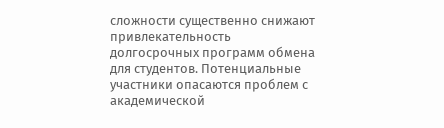сложности существенно снижают привлекательность долгосрочных программ обмена для студентов. Потенциальные участники опасаются проблем с академической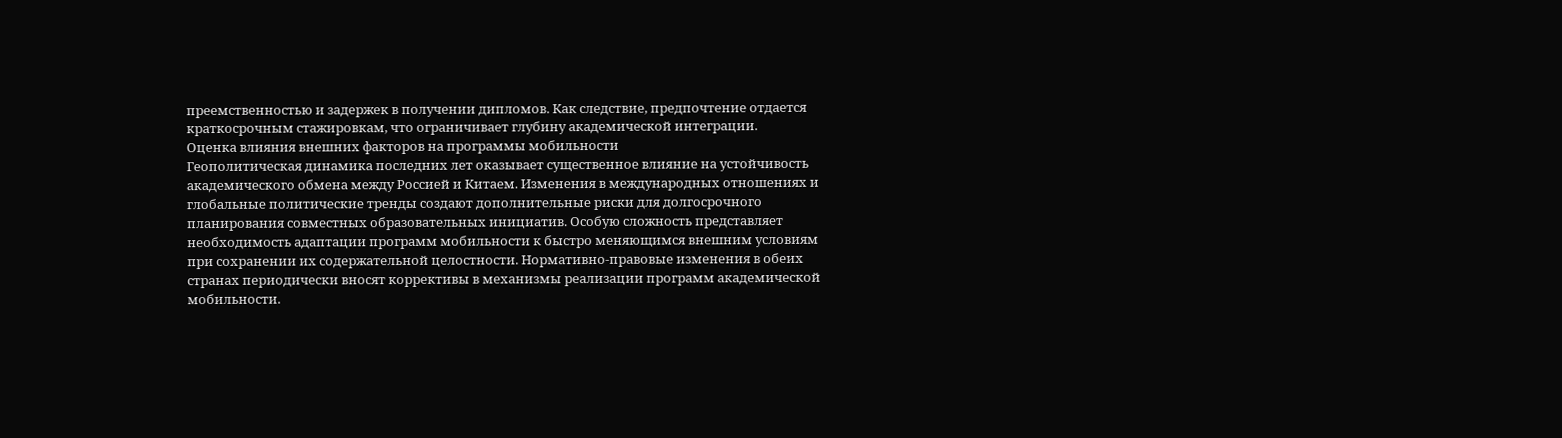преемственностью и задержек в получении дипломов. Как следствие, предпочтение отдается краткосрочным стажировкам, что ограничивает глубину академической интеграции.
Оценка влияния внешних факторов на программы мобильности
Геополитическая динамика последних лет оказывает существенное влияние на устойчивость академического обмена между Россией и Китаем. Изменения в международных отношениях и глобальные политические тренды создают дополнительные риски для долгосрочного планирования совместных образовательных инициатив. Особую сложность представляет необходимость адаптации программ мобильности к быстро меняющимся внешним условиям при сохранении их содержательной целостности. Нормативно-правовые изменения в обеих странах периодически вносят коррективы в механизмы реализации программ академической мобильности.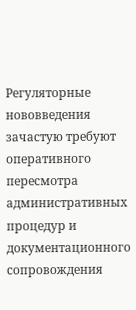Регуляторные нововведения зачастую требуют оперативного пересмотра административных процедур и документационного сопровождения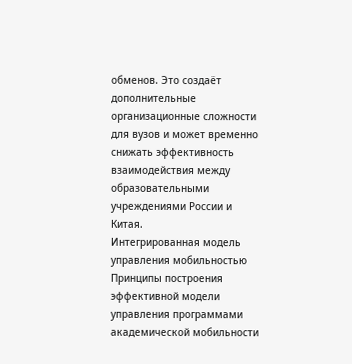обменов. Это создаёт дополнительные организационные сложности для вузов и может временно снижать эффективность взаимодействия между образовательными учреждениями России и Китая.
Интегрированная модель управления мобильностью
Принципы построения эффективной модели управления программами академической мобильности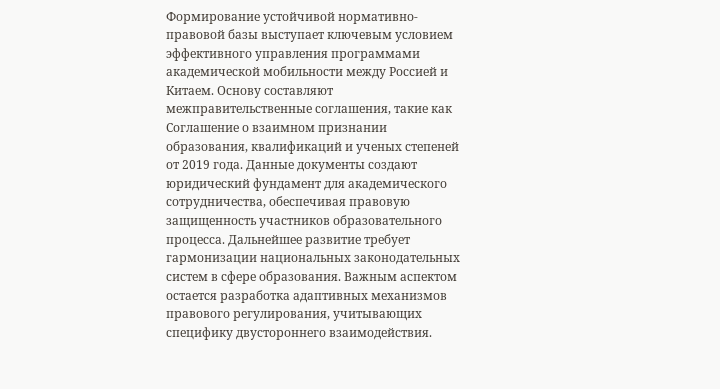Формирование устойчивой нормативно-правовой базы выступает ключевым условием эффективного управления программами академической мобильности между Россией и Китаем. Основу составляют межправительственные соглашения, такие как Соглашение о взаимном признании образования, квалификаций и ученых степеней от 2019 года. Данные документы создают юридический фундамент для академического сотрудничества, обеспечивая правовую защищенность участников образовательного процесса. Дальнейшее развитие требует гармонизации национальных законодательных систем в сфере образования. Важным аспектом остается разработка адаптивных механизмов правового регулирования, учитывающих специфику двустороннего взаимодействия.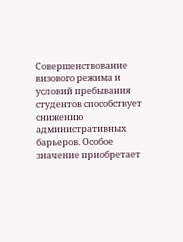Совершенствование визового режима и условий пребывания студентов способствует снижению административных барьеров. Особое значение приобретает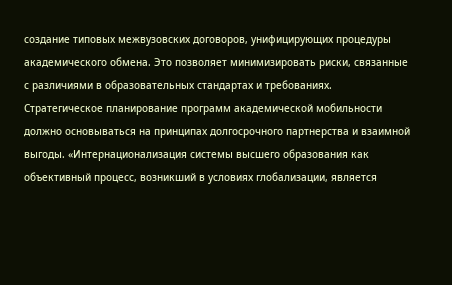создание типовых межвузовских договоров, унифицирующих процедуры академического обмена. Это позволяет минимизировать риски, связанные с различиями в образовательных стандартах и требованиях.
Стратегическое планирование программ академической мобильности должно основываться на принципах долгосрочного партнерства и взаимной выгоды. «Интернационализация системы высшего образования как объективный процесс, возникший в условиях глобализации, является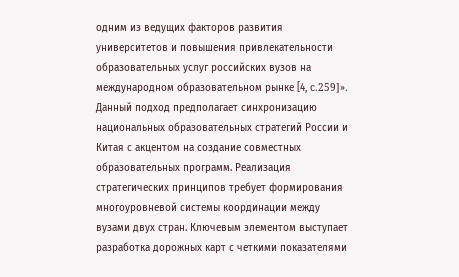одним из ведущих факторов развития университетов и повышения привлекательности образовательных услуг российских вузов на международном образовательном рынке [4, c.259]». Данный подход предполагает синхронизацию национальных образовательных стратегий России и Китая с акцентом на создание совместных образовательных программ. Реализация стратегических принципов требует формирования многоуровневой системы координации между вузами двух стран. Ключевым элементом выступает разработка дорожных карт с четкими показателями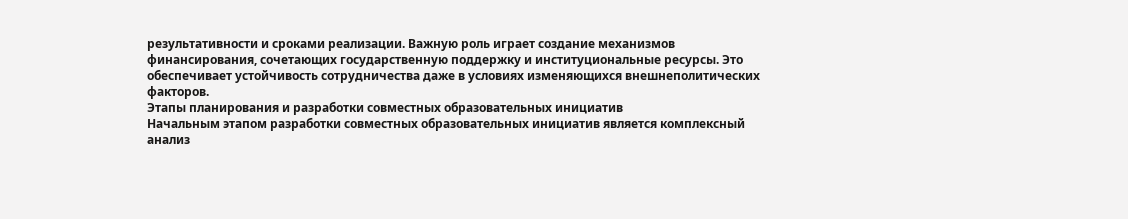результативности и сроками реализации. Важную роль играет создание механизмов финансирования, сочетающих государственную поддержку и институциональные ресурсы. Это обеспечивает устойчивость сотрудничества даже в условиях изменяющихся внешнеполитических факторов.
Этапы планирования и разработки совместных образовательных инициатив
Начальным этапом разработки совместных образовательных инициатив является комплексный анализ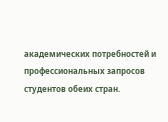академических потребностей и профессиональных запросов студентов обеих стран.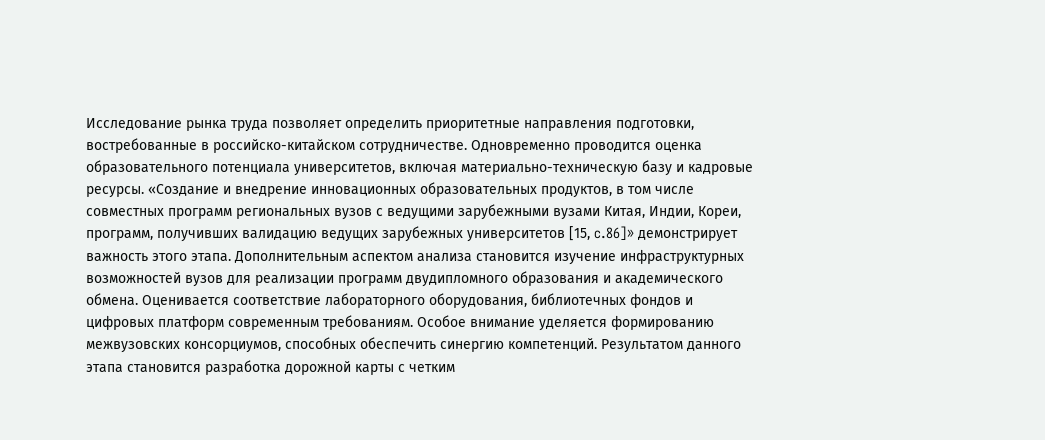Исследование рынка труда позволяет определить приоритетные направления подготовки, востребованные в российско-китайском сотрудничестве. Одновременно проводится оценка образовательного потенциала университетов, включая материально-техническую базу и кадровые ресурсы. «Создание и внедрение инновационных образовательных продуктов, в том числе совместных программ региональных вузов с ведущими зарубежными вузами Китая, Индии, Кореи, программ, получивших валидацию ведущих зарубежных университетов [15, c.86]» демонстрирует важность этого этапа. Дополнительным аспектом анализа становится изучение инфраструктурных возможностей вузов для реализации программ двудипломного образования и академического обмена. Оценивается соответствие лабораторного оборудования, библиотечных фондов и цифровых платформ современным требованиям. Особое внимание уделяется формированию межвузовских консорциумов, способных обеспечить синергию компетенций. Результатом данного этапа становится разработка дорожной карты с четким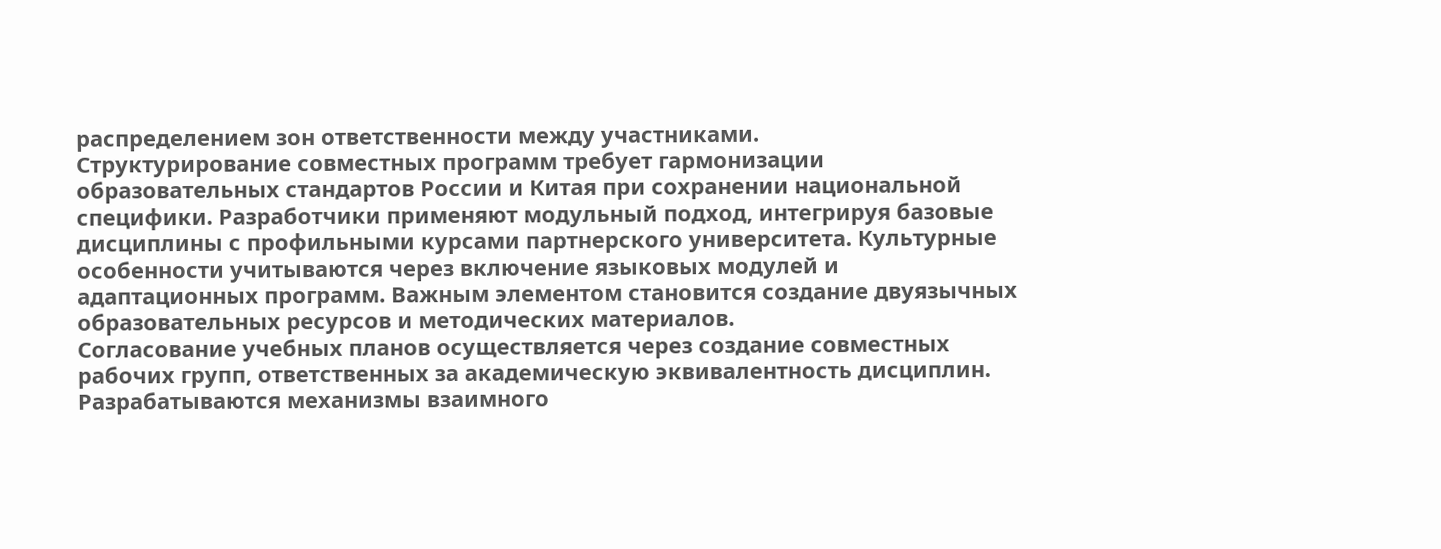распределением зон ответственности между участниками.
Структурирование совместных программ требует гармонизации образовательных стандартов России и Китая при сохранении национальной специфики. Разработчики применяют модульный подход, интегрируя базовые дисциплины с профильными курсами партнерского университета. Культурные особенности учитываются через включение языковых модулей и адаптационных программ. Важным элементом становится создание двуязычных образовательных ресурсов и методических материалов.
Согласование учебных планов осуществляется через создание совместных рабочих групп, ответственных за академическую эквивалентность дисциплин. Разрабатываются механизмы взаимного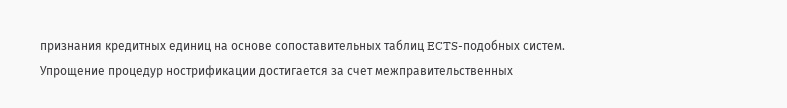признания кредитных единиц на основе сопоставительных таблиц ECTS-подобных систем. Упрощение процедур нострификации достигается за счет межправительственных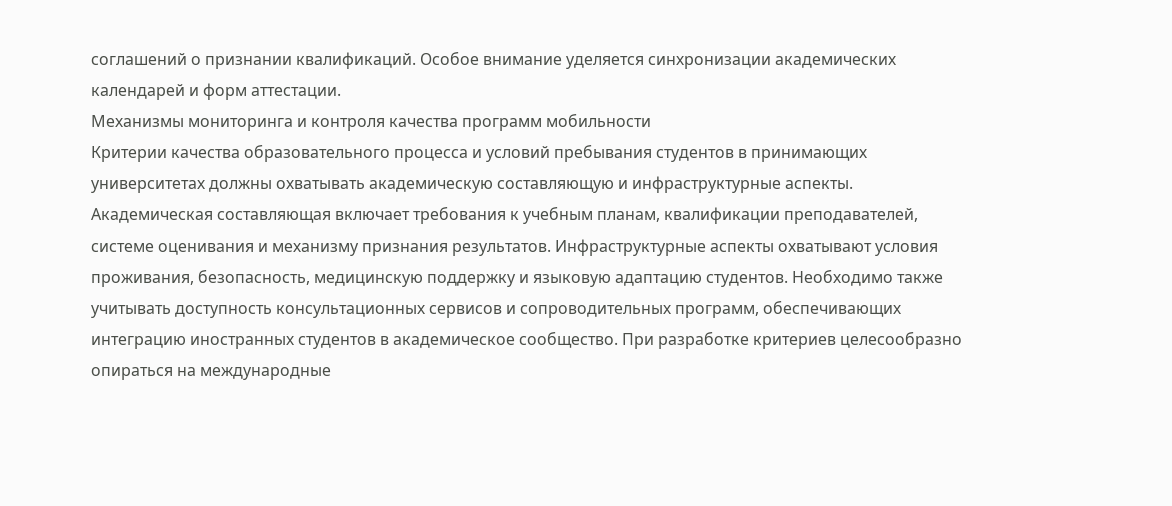соглашений о признании квалификаций. Особое внимание уделяется синхронизации академических календарей и форм аттестации.
Механизмы мониторинга и контроля качества программ мобильности
Критерии качества образовательного процесса и условий пребывания студентов в принимающих университетах должны охватывать академическую составляющую и инфраструктурные аспекты. Академическая составляющая включает требования к учебным планам, квалификации преподавателей, системе оценивания и механизму признания результатов. Инфраструктурные аспекты охватывают условия проживания, безопасность, медицинскую поддержку и языковую адаптацию студентов. Необходимо также учитывать доступность консультационных сервисов и сопроводительных программ, обеспечивающих интеграцию иностранных студентов в академическое сообщество. При разработке критериев целесообразно опираться на международные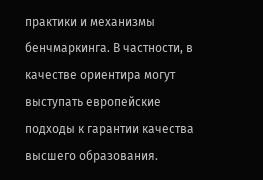практики и механизмы бенчмаркинга. В частности, в качестве ориентира могут выступать европейские подходы к гарантии качества высшего образования.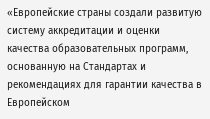«Европейские страны создали развитую систему аккредитации и оценки качества образовательных программ, основанную на Стандартах и рекомендациях для гарантии качества в Европейском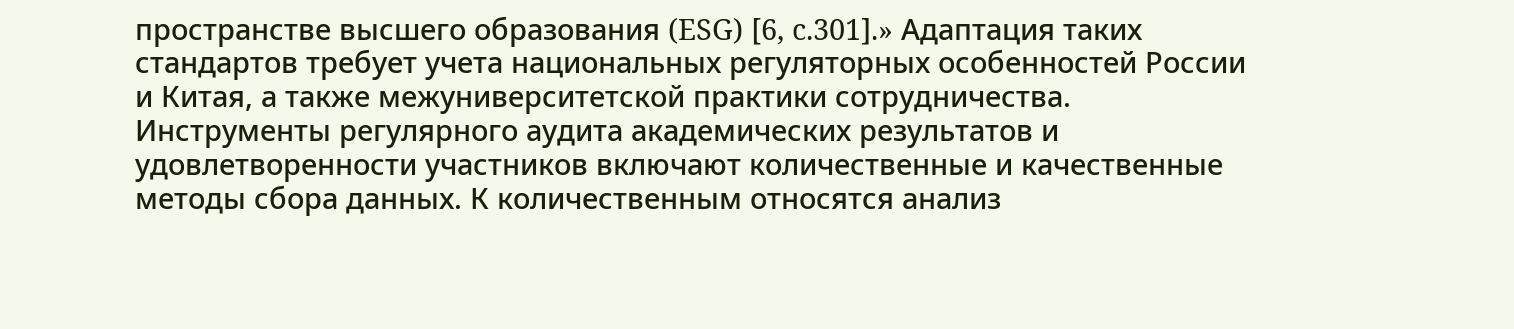пространстве высшего образования (ESG) [6, c.301].» Адаптация таких стандартов требует учета национальных регуляторных особенностей России и Китая, а также межуниверситетской практики сотрудничества.
Инструменты регулярного аудита академических результатов и удовлетворенности участников включают количественные и качественные методы сбора данных. К количественным относятся анализ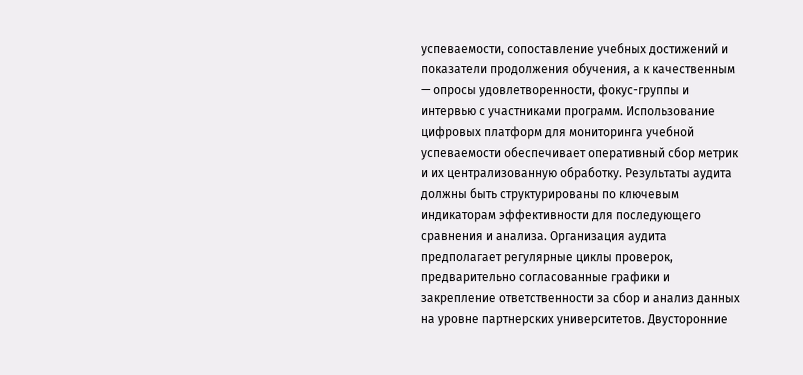успеваемости, сопоставление учебных достижений и показатели продолжения обучения, а к качественным — опросы удовлетворенности, фокус-группы и интервью с участниками программ. Использование цифровых платформ для мониторинга учебной успеваемости обеспечивает оперативный сбор метрик и их централизованную обработку. Результаты аудита должны быть структурированы по ключевым индикаторам эффективности для последующего сравнения и анализа. Организация аудита предполагает регулярные циклы проверок, предварительно согласованные графики и закрепление ответственности за сбор и анализ данных на уровне партнерских университетов. Двусторонние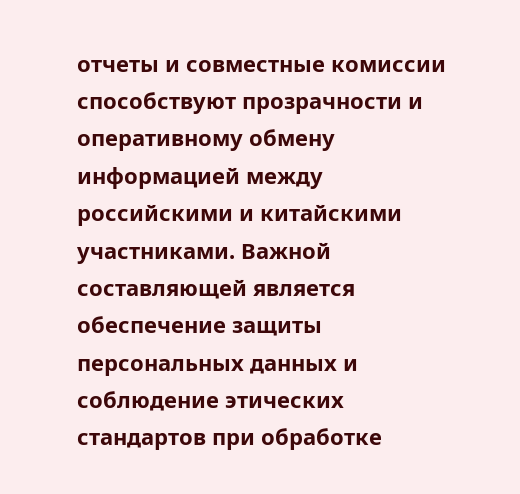отчеты и совместные комиссии способствуют прозрачности и оперативному обмену информацией между российскими и китайскими участниками. Важной составляющей является обеспечение защиты персональных данных и соблюдение этических стандартов при обработке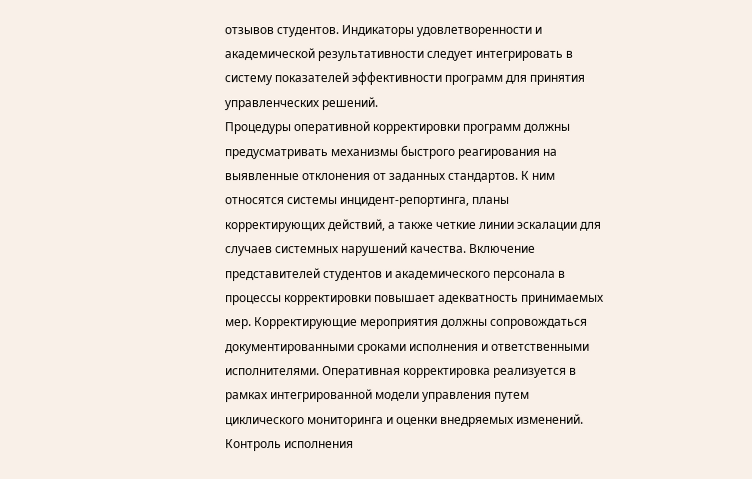отзывов студентов. Индикаторы удовлетворенности и академической результативности следует интегрировать в систему показателей эффективности программ для принятия управленческих решений.
Процедуры оперативной корректировки программ должны предусматривать механизмы быстрого реагирования на выявленные отклонения от заданных стандартов. К ним относятся системы инцидент-репортинга, планы корректирующих действий, а также четкие линии эскалации для случаев системных нарушений качества. Включение представителей студентов и академического персонала в процессы корректировки повышает адекватность принимаемых мер. Корректирующие мероприятия должны сопровождаться документированными сроками исполнения и ответственными исполнителями. Оперативная корректировка реализуется в рамках интегрированной модели управления путем циклического мониторинга и оценки внедряемых изменений. Контроль исполнения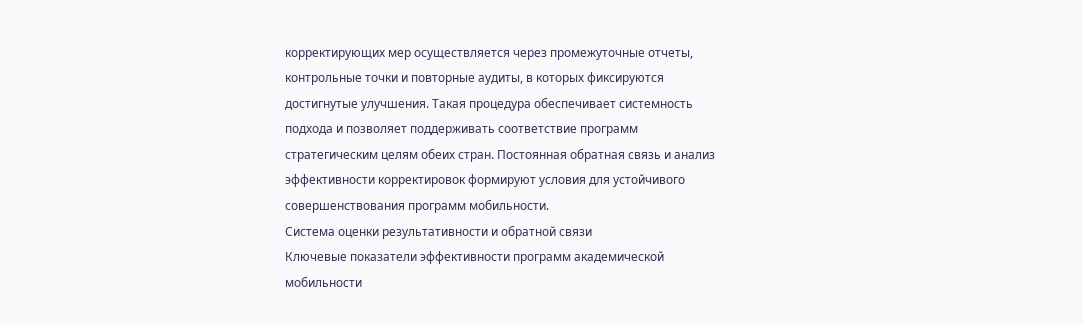корректирующих мер осуществляется через промежуточные отчеты, контрольные точки и повторные аудиты, в которых фиксируются достигнутые улучшения. Такая процедура обеспечивает системность подхода и позволяет поддерживать соответствие программ стратегическим целям обеих стран. Постоянная обратная связь и анализ эффективности корректировок формируют условия для устойчивого совершенствования программ мобильности.
Система оценки результативности и обратной связи
Ключевые показатели эффективности программ академической мобильности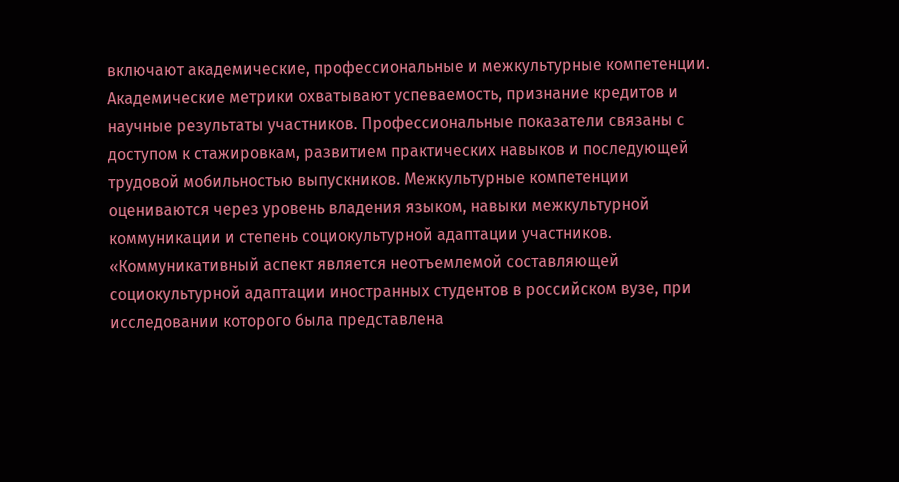включают академические, профессиональные и межкультурные компетенции. Академические метрики охватывают успеваемость, признание кредитов и научные результаты участников. Профессиональные показатели связаны с доступом к стажировкам, развитием практических навыков и последующей трудовой мобильностью выпускников. Межкультурные компетенции оцениваются через уровень владения языком, навыки межкультурной коммуникации и степень социокультурной адаптации участников. «Коммуникативный аспект является неотъемлемой составляющей социокультурной адаптации иностранных студентов в российском вузе, при исследовании которого была представлена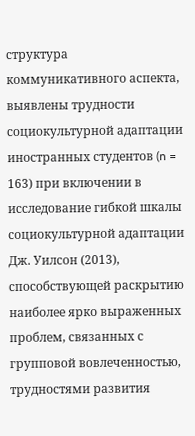структура коммуникативного аспекта, выявлены трудности социокультурной адаптации иностранных студентов (n = 163) при включении в исследование гибкой шкалы социокультурной адаптации Дж. Уилсон (2013), способствующей раскрытию наиболее ярко выраженных проблем, связанных с групповой вовлеченностью, трудностями развития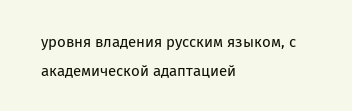уровня владения русским языком, с академической адаптацией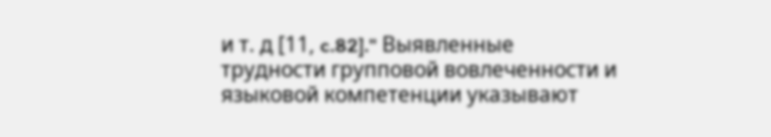и т. д [11, c.82]." Выявленные трудности групповой вовлеченности и языковой компетенции указывают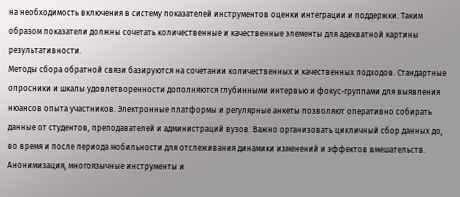на необходимость включения в систему показателей инструментов оценки интеграции и поддержки. Таким образом показатели должны сочетать количественные и качественные элементы для адекватной картины результативности.
Методы сбора обратной связи базируются на сочетании количественных и качественных подходов. Стандартные опросники и шкалы удовлетворенности дополняются глубинными интервью и фокус-группами для выявления нюансов опыта участников. Электронные платформы и регулярные анкеты позволяют оперативно собирать данные от студентов, преподавателей и администраций вузов. Важно организовать цикличный сбор данных до, во время и после периода мобильности для отслеживания динамики изменений и эффектов вмешательств. Анонимизация, многоязычные инструменты и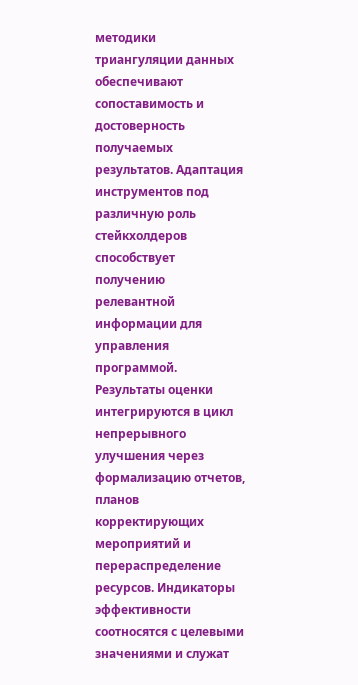методики триангуляции данных обеспечивают сопоставимость и достоверность получаемых результатов. Адаптация инструментов под различную роль стейкхолдеров способствует получению релевантной информации для управления программой.
Результаты оценки интегрируются в цикл непрерывного улучшения через формализацию отчетов, планов корректирующих мероприятий и перераспределение ресурсов. Индикаторы эффективности соотносятся с целевыми значениями и служат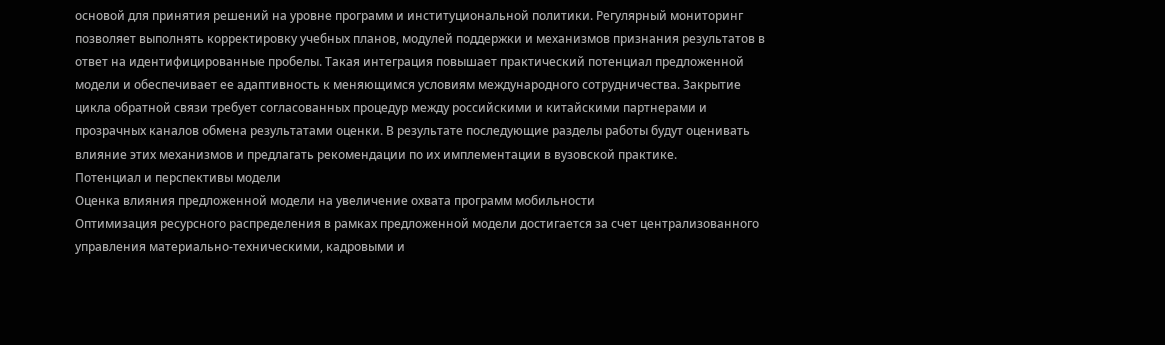основой для принятия решений на уровне программ и институциональной политики. Регулярный мониторинг позволяет выполнять корректировку учебных планов, модулей поддержки и механизмов признания результатов в ответ на идентифицированные пробелы. Такая интеграция повышает практический потенциал предложенной модели и обеспечивает ее адаптивность к меняющимся условиям международного сотрудничества. Закрытие цикла обратной связи требует согласованных процедур между российскими и китайскими партнерами и прозрачных каналов обмена результатами оценки. В результате последующие разделы работы будут оценивать влияние этих механизмов и предлагать рекомендации по их имплементации в вузовской практике.
Потенциал и перспективы модели
Оценка влияния предложенной модели на увеличение охвата программ мобильности
Оптимизация ресурсного распределения в рамках предложенной модели достигается за счет централизованного управления материально-техническими, кадровыми и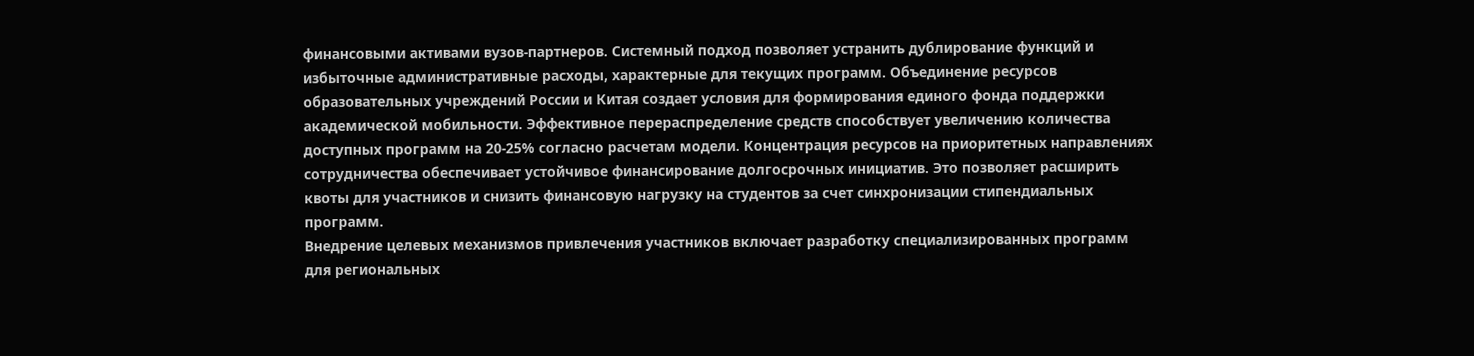финансовыми активами вузов-партнеров. Системный подход позволяет устранить дублирование функций и избыточные административные расходы, характерные для текущих программ. Объединение ресурсов образовательных учреждений России и Китая создает условия для формирования единого фонда поддержки академической мобильности. Эффективное перераспределение средств способствует увеличению количества доступных программ на 20-25% согласно расчетам модели. Концентрация ресурсов на приоритетных направлениях сотрудничества обеспечивает устойчивое финансирование долгосрочных инициатив. Это позволяет расширить квоты для участников и снизить финансовую нагрузку на студентов за счет синхронизации стипендиальных программ.
Внедрение целевых механизмов привлечения участников включает разработку специализированных программ для региональных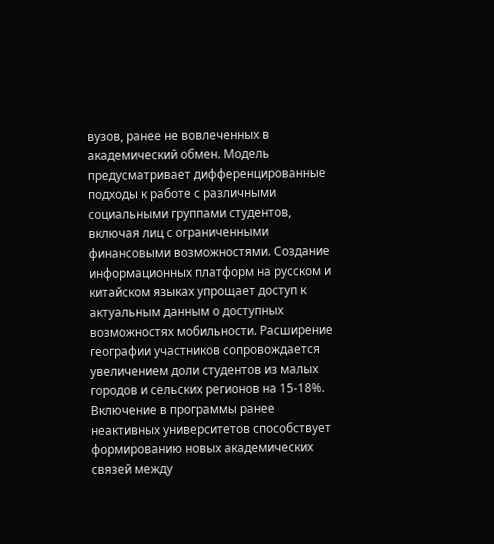вузов, ранее не вовлеченных в академический обмен. Модель предусматривает дифференцированные подходы к работе с различными социальными группами студентов, включая лиц с ограниченными финансовыми возможностями. Создание информационных платформ на русском и китайском языках упрощает доступ к актуальным данным о доступных возможностях мобильности. Расширение географии участников сопровождается увеличением доли студентов из малых городов и сельских регионов на 15-18%. Включение в программы ранее неактивных университетов способствует формированию новых академических связей между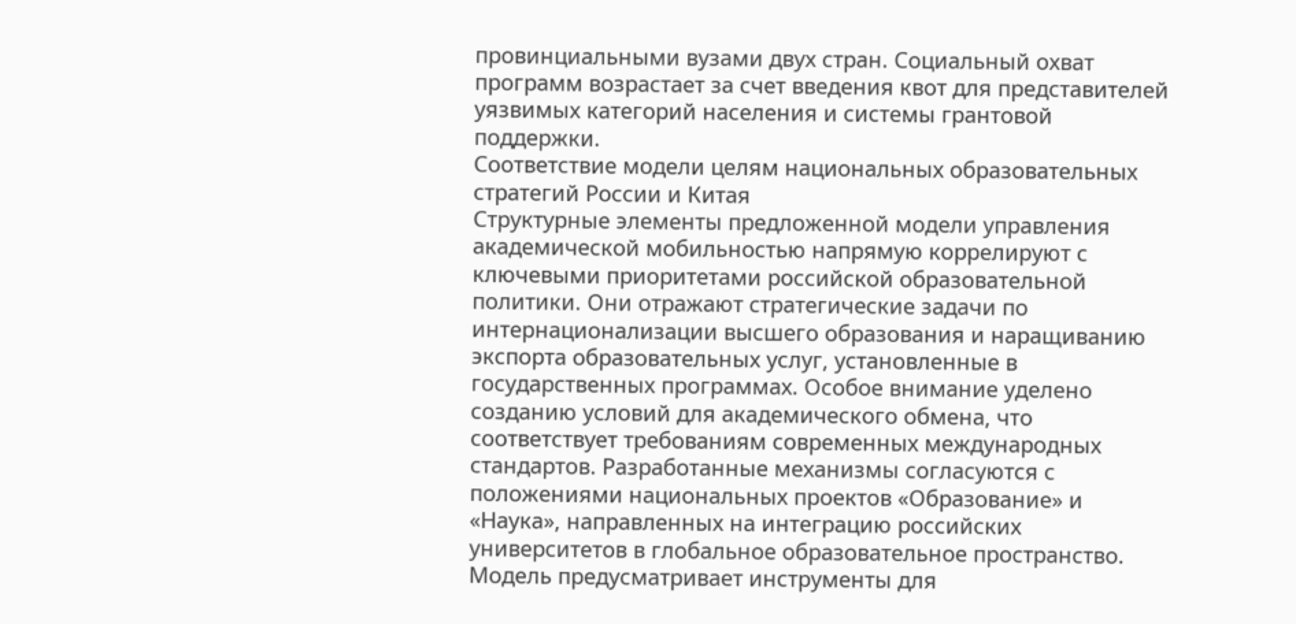провинциальными вузами двух стран. Социальный охват программ возрастает за счет введения квот для представителей уязвимых категорий населения и системы грантовой поддержки.
Соответствие модели целям национальных образовательных стратегий России и Китая
Структурные элементы предложенной модели управления академической мобильностью напрямую коррелируют с ключевыми приоритетами российской образовательной политики. Они отражают стратегические задачи по интернационализации высшего образования и наращиванию экспорта образовательных услуг, установленные в государственных программах. Особое внимание уделено созданию условий для академического обмена, что соответствует требованиям современных международных стандартов. Разработанные механизмы согласуются с положениями национальных проектов «Образование» и «Наука», направленных на интеграцию российских университетов в глобальное образовательное пространство. Модель предусматривает инструменты для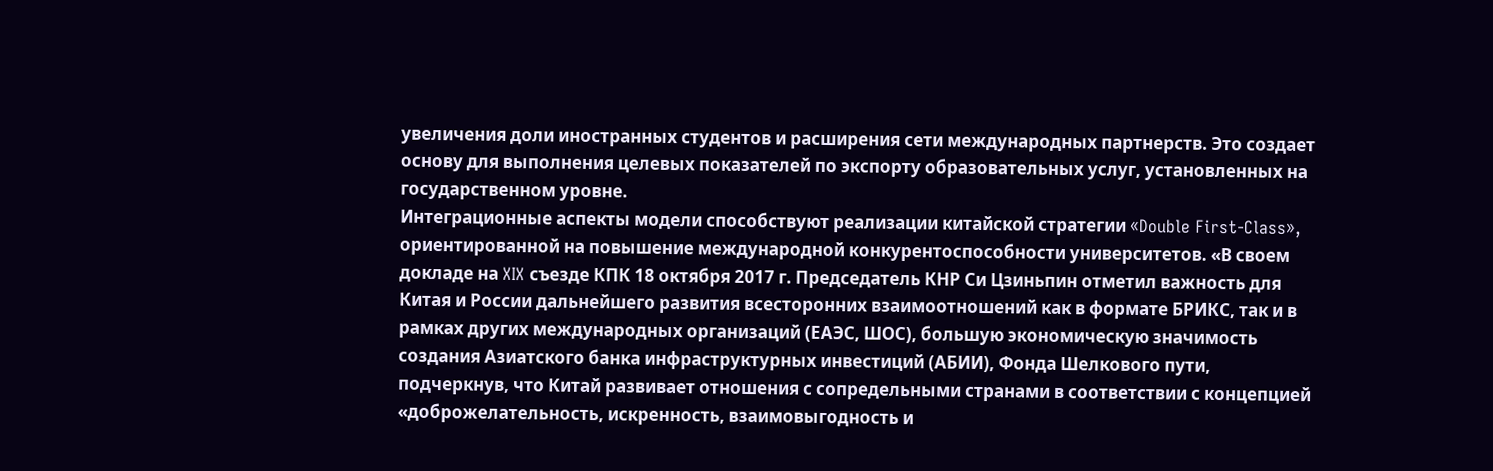увеличения доли иностранных студентов и расширения сети международных партнерств. Это создает основу для выполнения целевых показателей по экспорту образовательных услуг, установленных на государственном уровне.
Интеграционные аспекты модели способствуют реализации китайской стратегии «Double First-Class», ориентированной на повышение международной конкурентоспособности университетов. «В своем докладе на XIX съезде КПК 18 октября 2017 г. Председатель КНР Си Цзиньпин отметил важность для Китая и России дальнейшего развития всесторонних взаимоотношений как в формате БРИКС, так и в рамках других международных организаций (ЕАЭС, ШОС), большую экономическую значимость создания Азиатского банка инфраструктурных инвестиций (АБИИ), Фонда Шелкового пути, подчеркнув, что Китай развивает отношения с сопредельными странами в соответствии с концепцией «доброжелательность, искренность, взаимовыгодность и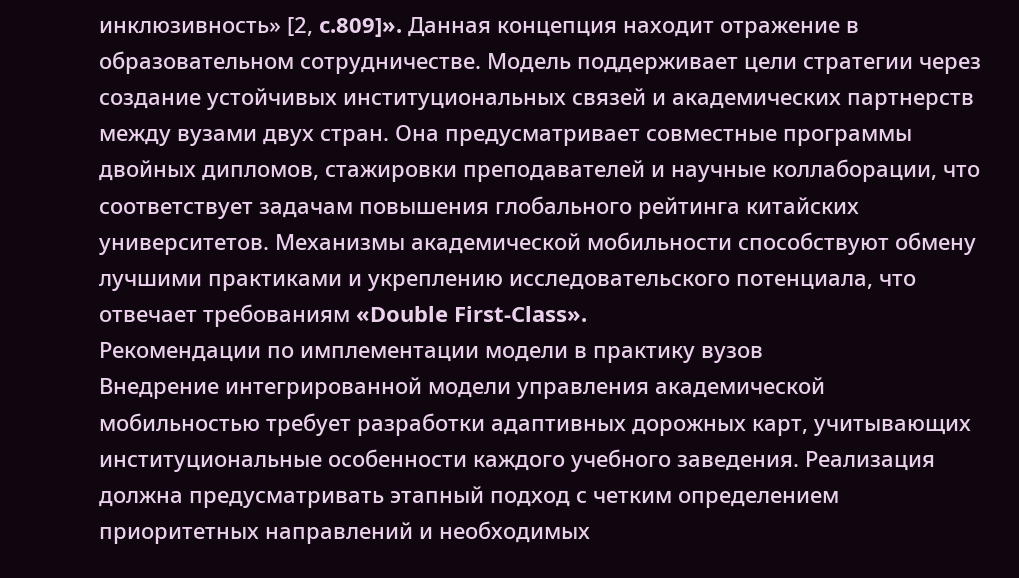инклюзивность» [2, c.809]». Данная концепция находит отражение в образовательном сотрудничестве. Модель поддерживает цели стратегии через создание устойчивых институциональных связей и академических партнерств между вузами двух стран. Она предусматривает совместные программы двойных дипломов, стажировки преподавателей и научные коллаборации, что соответствует задачам повышения глобального рейтинга китайских университетов. Механизмы академической мобильности способствуют обмену лучшими практиками и укреплению исследовательского потенциала, что отвечает требованиям «Double First-Class».
Рекомендации по имплементации модели в практику вузов
Внедрение интегрированной модели управления академической мобильностью требует разработки адаптивных дорожных карт, учитывающих институциональные особенности каждого учебного заведения. Реализация должна предусматривать этапный подход с четким определением приоритетных направлений и необходимых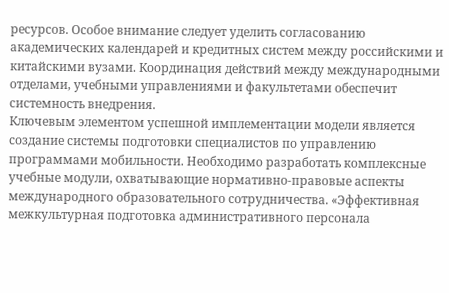ресурсов. Особое внимание следует уделить согласованию академических календарей и кредитных систем между российскими и китайскими вузами. Координация действий между международными отделами, учебными управлениями и факультетами обеспечит системность внедрения.
Ключевым элементом успешной имплементации модели является создание системы подготовки специалистов по управлению программами мобильности. Необходимо разработать комплексные учебные модули, охватывающие нормативно-правовые аспекты международного образовательного сотрудничества. «Эффективная межкультурная подготовка административного персонала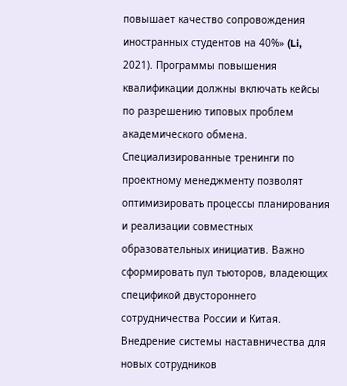повышает качество сопровождения иностранных студентов на 40%» (Li, 2021). Программы повышения квалификации должны включать кейсы по разрешению типовых проблем академического обмена. Специализированные тренинги по проектному менеджменту позволят оптимизировать процессы планирования и реализации совместных образовательных инициатив. Важно сформировать пул тьюторов, владеющих спецификой двустороннего сотрудничества России и Китая. Внедрение системы наставничества для новых сотрудников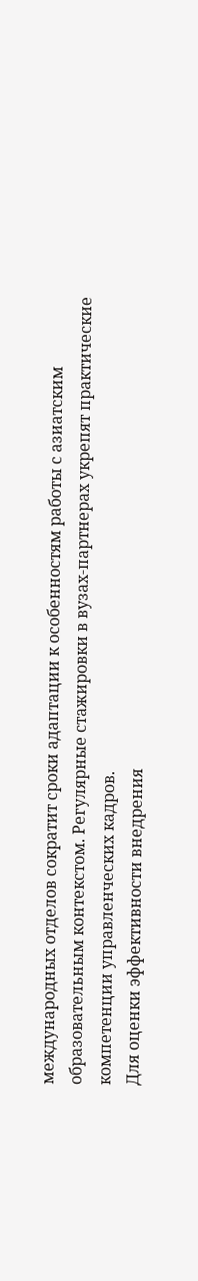международных отделов сократит сроки адаптации к особенностям работы с азиатским образовательным контекстом. Регулярные стажировки в вузах-партнерах укрепят практические компетенции управленческих кадров.
Для оценки эффективности внедрения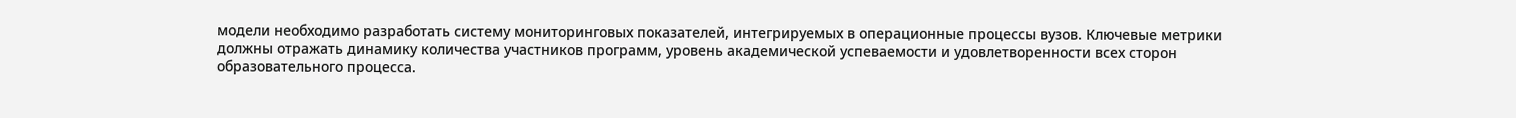модели необходимо разработать систему мониторинговых показателей, интегрируемых в операционные процессы вузов. Ключевые метрики должны отражать динамику количества участников программ, уровень академической успеваемости и удовлетворенности всех сторон образовательного процесса.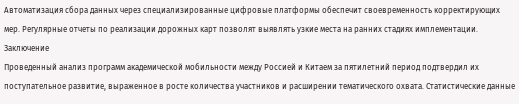Автоматизация сбора данных через специализированные цифровые платформы обеспечит своевременность корректирующих мер. Регулярные отчеты по реализации дорожных карт позволят выявлять узкие места на ранних стадиях имплементации.
Заключение
Проведенный анализ программ академической мобильности между Россией и Китаем за пятилетний период подтвердил их поступательное развитие, выраженное в росте количества участников и расширении тематического охвата. Статистические данные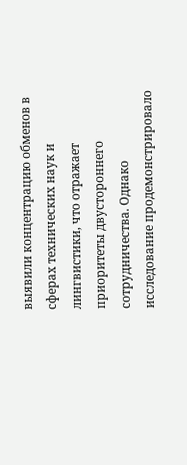выявили концентрацию обменов в сферах технических наук и лингвистики, что отражает приоритеты двустороннего сотрудничества. Однако исследование продемонстрировало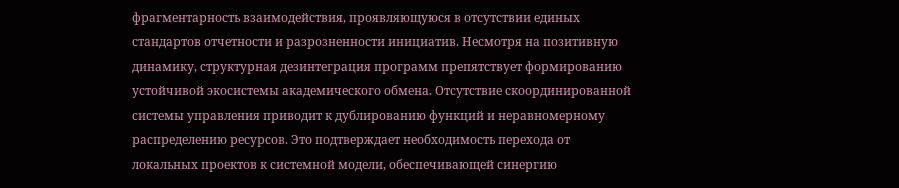фрагментарность взаимодействия, проявляющуюся в отсутствии единых стандартов отчетности и разрозненности инициатив. Несмотря на позитивную динамику, структурная дезинтеграция программ препятствует формированию устойчивой экосистемы академического обмена. Отсутствие скоординированной системы управления приводит к дублированию функций и неравномерному распределению ресурсов. Это подтверждает необходимость перехода от локальных проектов к системной модели, обеспечивающей синергию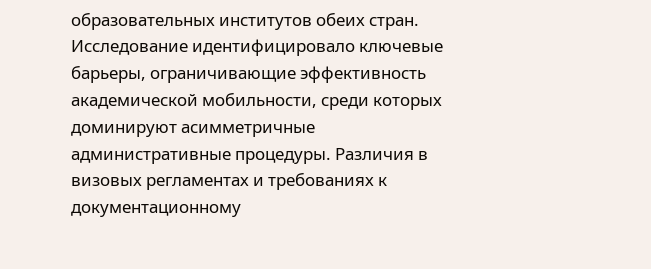образовательных институтов обеих стран.
Исследование идентифицировало ключевые барьеры, ограничивающие эффективность академической мобильности, среди которых доминируют асимметричные административные процедуры. Различия в визовых регламентах и требованиях к документационному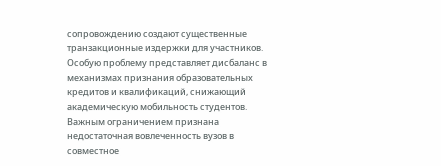сопровождению создают существенные транзакционные издержки для участников. Особую проблему представляет дисбаланс в механизмах признания образовательных кредитов и квалификаций, снижающий академическую мобильность студентов. Важным ограничением признана недостаточная вовлеченность вузов в совместное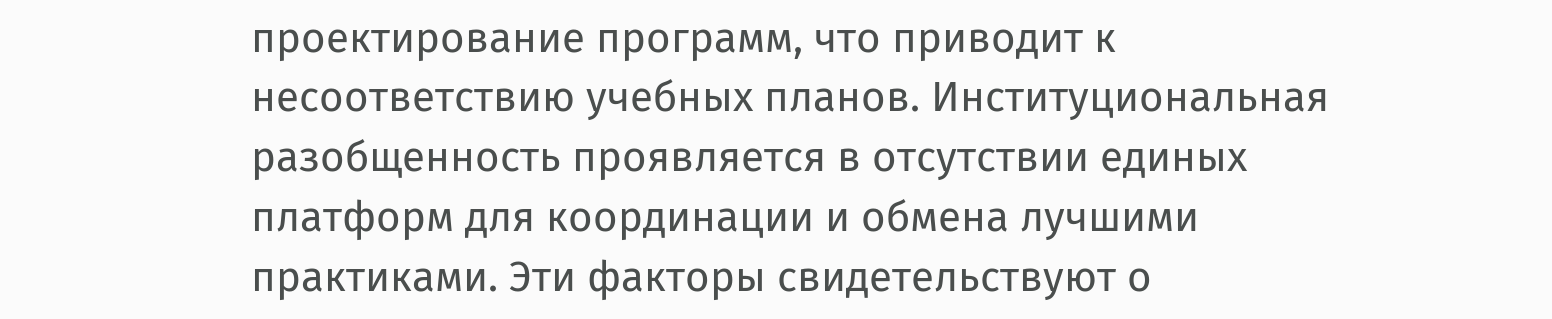проектирование программ, что приводит к несоответствию учебных планов. Институциональная разобщенность проявляется в отсутствии единых платформ для координации и обмена лучшими практиками. Эти факторы свидетельствуют о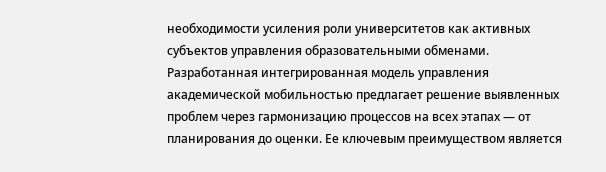необходимости усиления роли университетов как активных субъектов управления образовательными обменами.
Разработанная интегрированная модель управления академической мобильностью предлагает решение выявленных проблем через гармонизацию процессов на всех этапах — от планирования до оценки. Ее ключевым преимуществом является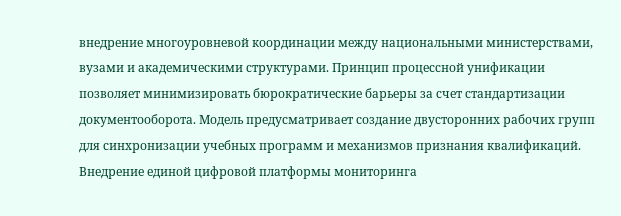внедрение многоуровневой координации между национальными министерствами, вузами и академическими структурами. Принцип процессной унификации позволяет минимизировать бюрократические барьеры за счет стандартизации документооборота. Модель предусматривает создание двусторонних рабочих групп для синхронизации учебных программ и механизмов признания квалификаций. Внедрение единой цифровой платформы мониторинга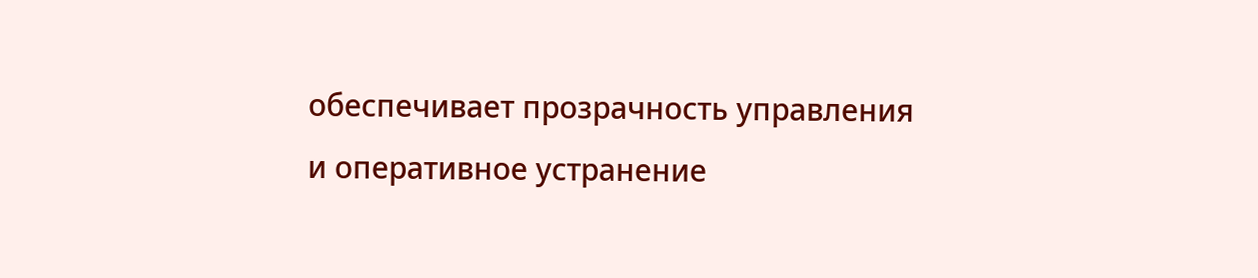обеспечивает прозрачность управления и оперативное устранение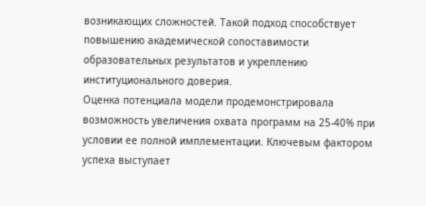возникающих сложностей. Такой подход способствует повышению академической сопоставимости образовательных результатов и укреплению институционального доверия.
Оценка потенциала модели продемонстрировала возможность увеличения охвата программ на 25-40% при условии ее полной имплементации. Ключевым фактором успеха выступает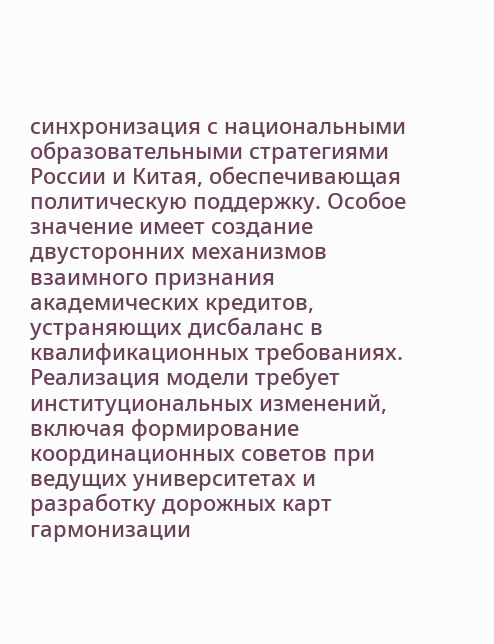синхронизация с национальными образовательными стратегиями России и Китая, обеспечивающая политическую поддержку. Особое значение имеет создание двусторонних механизмов взаимного признания академических кредитов, устраняющих дисбаланс в квалификационных требованиях. Реализация модели требует институциональных изменений, включая формирование координационных советов при ведущих университетах и разработку дорожных карт гармонизации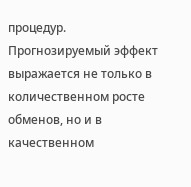процедур. Прогнозируемый эффект выражается не только в количественном росте обменов, но и в качественном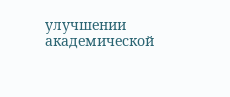улучшении академической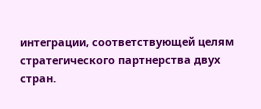интеграции, соответствующей целям стратегического партнерства двух стран.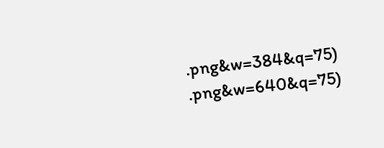.png&w=384&q=75)
.png&w=640&q=75)